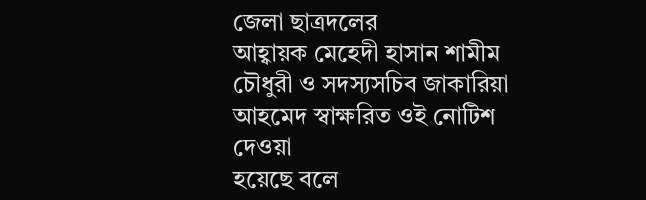জেলা ছাত্রদলের
আহ্বায়ক মেহেদী হাসান শামীম চৌধুরী ও সদস্যসচিব জাকারিয়া
আহমেদ স্বাক্ষরিত ওই নোটিশ দেওয়া
হয়েছে বলে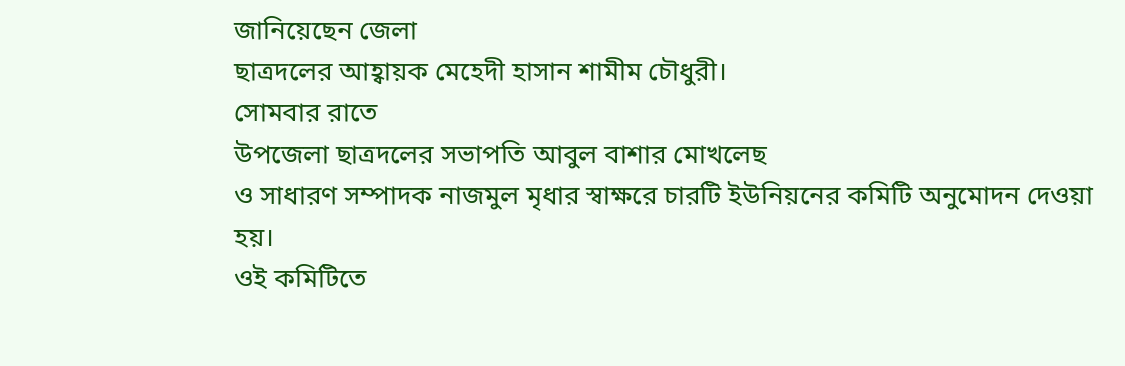জানিয়েছেন জেলা
ছাত্রদলের আহ্বায়ক মেহেদী হাসান শামীম চৌধুরী।
সোমবার রাতে
উপজেলা ছাত্রদলের সভাপতি আবুল বাশার মোখলেছ
ও সাধারণ সম্পাদক নাজমুল মৃধার স্বাক্ষরে চারটি ইউনিয়নের কমিটি অনুমোদন দেওয়া হয়।
ওই কমিটিতে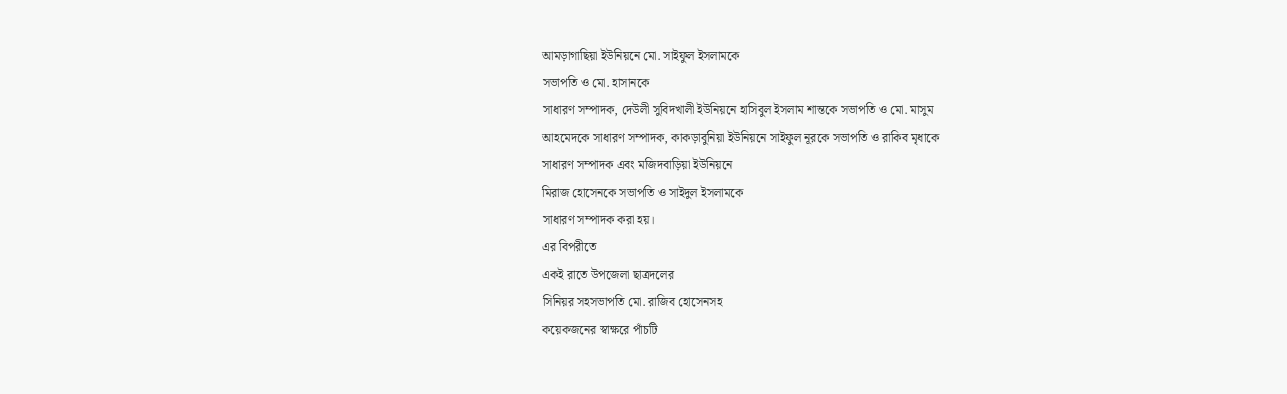আমড়াগাছিয়া ইউনিয়নে মো. সাইফুল ইসলামকে
সভাপতি ও মো. হাসানকে
সাধারণ সম্পাদক, দেউলী সুবিদখালী ইউনিয়নে হাসিবুল ইসলাম শান্তকে সভাপতি ও মো. মাসুম
আহমেদকে সাধারণ সম্পাদক, কাকড়াবুনিয়া ইউনিয়নে সাইফুল নূরকে সভাপতি ও রাকিব মৃধাকে
সাধারণ সম্পাদক এবং মজিদবাড়িয়া ইউনিয়নে
মিরাজ হোসেনকে সভাপতি ও সাইদুল ইসলামকে
সাধারণ সম্পাদক করা হয়।
এর বিপরীতে
একই রাতে উপজেলা ছাত্রদলের
সিনিয়র সহসভাপতি মো. রাজিব হোসেনসহ
কয়েকজনের স্বাক্ষরে পাঁচটি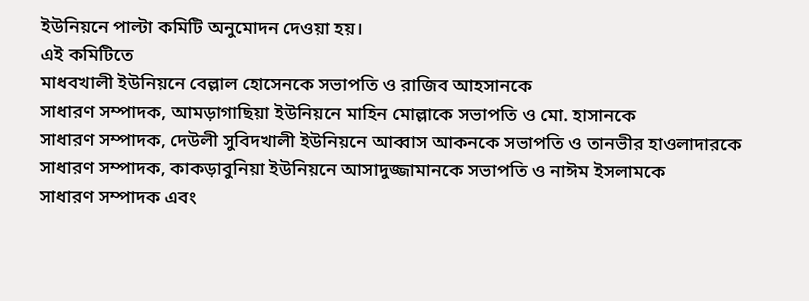ইউনিয়নে পাল্টা কমিটি অনুমোদন দেওয়া হয়।
এই কমিটিতে
মাধবখালী ইউনিয়নে বেল্লাল হোসেনকে সভাপতি ও রাজিব আহসানকে
সাধারণ সম্পাদক, আমড়াগাছিয়া ইউনিয়নে মাহিন মোল্লাকে সভাপতি ও মো. হাসানকে
সাধারণ সম্পাদক, দেউলী সুবিদখালী ইউনিয়নে আব্বাস আকনকে সভাপতি ও তানভীর হাওলাদারকে
সাধারণ সম্পাদক, কাকড়াবুনিয়া ইউনিয়নে আসাদুজ্জামানকে সভাপতি ও নাঈম ইসলামকে
সাধারণ সম্পাদক এবং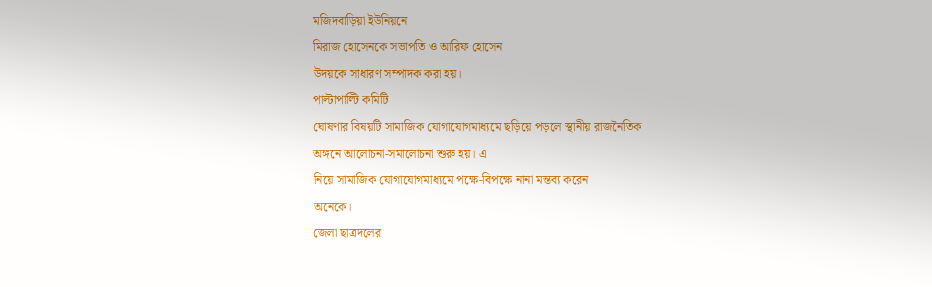মজিদবাড়িয়া ইউনিয়নে
মিরাজ হোসেনকে সভাপতি ও আরিফ হোসেন
উদয়কে সাধারণ সম্পাদক করা হয়।
পাল্টাপাল্টি কমিটি
ঘোষণার বিষয়টি সামাজিক যোগাযোগমাধ্যমে ছড়িয়ে পড়লে স্থানীয় রাজনৈতিক
অঙ্গনে আলোচনা-সমালোচনা শুরু হয়। এ
নিয়ে সামাজিক যোগাযোগমাধ্যমে পক্ষে-বিপক্ষে নানা মন্তব্য করেন
অনেকে।
জেলা ছাত্রদলের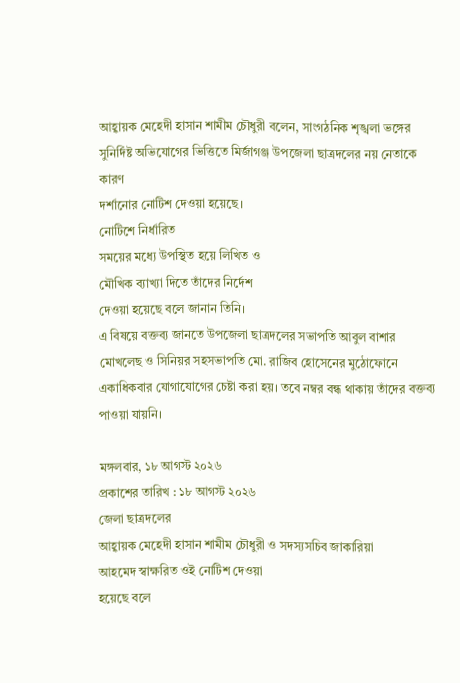আহ্বায়ক মেহেদী হাসান শামীম চৌধুরী বলেন, সাংগঠনিক শৃঙ্খলা ভঙ্গের সুনির্দিষ্ট অভিযোগের ভিত্তিতে মির্জাগঞ্জ উপজেলা ছাত্রদলের নয় নেতাকে কারণ
দর্শানোর নোটিশ দেওয়া হয়েছে।
নোটিশে নির্ধারিত
সময়ের মধ্যে উপস্থিত হয়ে লিখিত ও
মৌখিক ব্যাখ্যা দিতে তাঁদের নির্দেশ
দেওয়া হয়েছে বলে জানান তিনি।
এ বিষয়ে বক্তব্য জানতে উপজেলা ছাত্রদলের সভাপতি আবুল বাশার মোখলেছ ও সিনিয়র সহসভাপতি মো. রাজিব হোসেনের মুঠোফোনে একাধিকবার যোগাযোগের চেষ্টা করা হয়। তবে নম্বর বন্ধ থাকায় তাঁদের বক্তব্য পাওয়া যায়নি।

মঙ্গলবার, ১৮ আগস্ট ২০২৬
প্রকাশের তারিখ : ১৮ আগস্ট ২০২৬
জেলা ছাত্রদলের
আহ্বায়ক মেহেদী হাসান শামীম চৌধুরী ও সদস্যসচিব জাকারিয়া
আহমেদ স্বাক্ষরিত ওই নোটিশ দেওয়া
হয়েছে বলে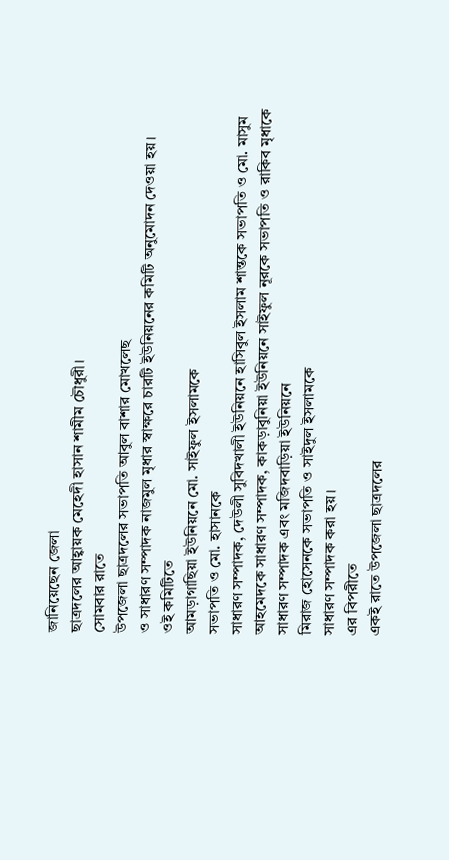জানিয়েছেন জেলা
ছাত্রদলের আহ্বায়ক মেহেদী হাসান শামীম চৌধুরী।
সোমবার রাতে
উপজেলা ছাত্রদলের সভাপতি আবুল বাশার মোখলেছ
ও সাধারণ সম্পাদক নাজমুল মৃধার স্বাক্ষরে চারটি ইউনিয়নের কমিটি অনুমোদন দেওয়া হয়।
ওই কমিটিতে
আমড়াগাছিয়া ইউনিয়নে মো. সাইফুল ইসলামকে
সভাপতি ও মো. হাসানকে
সাধারণ সম্পাদক, দেউলী সুবিদখালী ইউনিয়নে হাসিবুল ইসলাম শান্তকে সভাপতি ও মো. মাসুম
আহমেদকে সাধারণ সম্পাদক, কাকড়াবুনিয়া ইউনিয়নে সাইফুল নূরকে সভাপতি ও রাকিব মৃধাকে
সাধারণ সম্পাদক এবং মজিদবাড়িয়া ইউনিয়নে
মিরাজ হোসেনকে সভাপতি ও সাইদুল ইসলামকে
সাধারণ সম্পাদক করা হয়।
এর বিপরীতে
একই রাতে উপজেলা ছাত্রদলের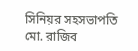সিনিয়র সহসভাপতি মো. রাজিব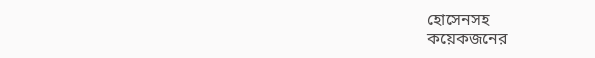হোসেনসহ
কয়েকজনের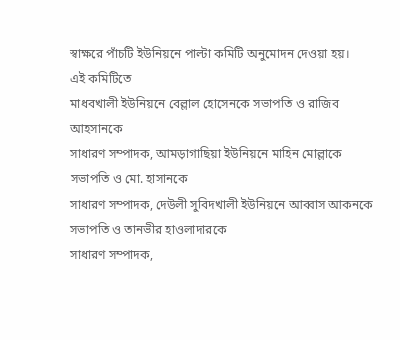স্বাক্ষরে পাঁচটি ইউনিয়নে পাল্টা কমিটি অনুমোদন দেওয়া হয়।
এই কমিটিতে
মাধবখালী ইউনিয়নে বেল্লাল হোসেনকে সভাপতি ও রাজিব আহসানকে
সাধারণ সম্পাদক, আমড়াগাছিয়া ইউনিয়নে মাহিন মোল্লাকে সভাপতি ও মো. হাসানকে
সাধারণ সম্পাদক, দেউলী সুবিদখালী ইউনিয়নে আব্বাস আকনকে সভাপতি ও তানভীর হাওলাদারকে
সাধারণ সম্পাদক,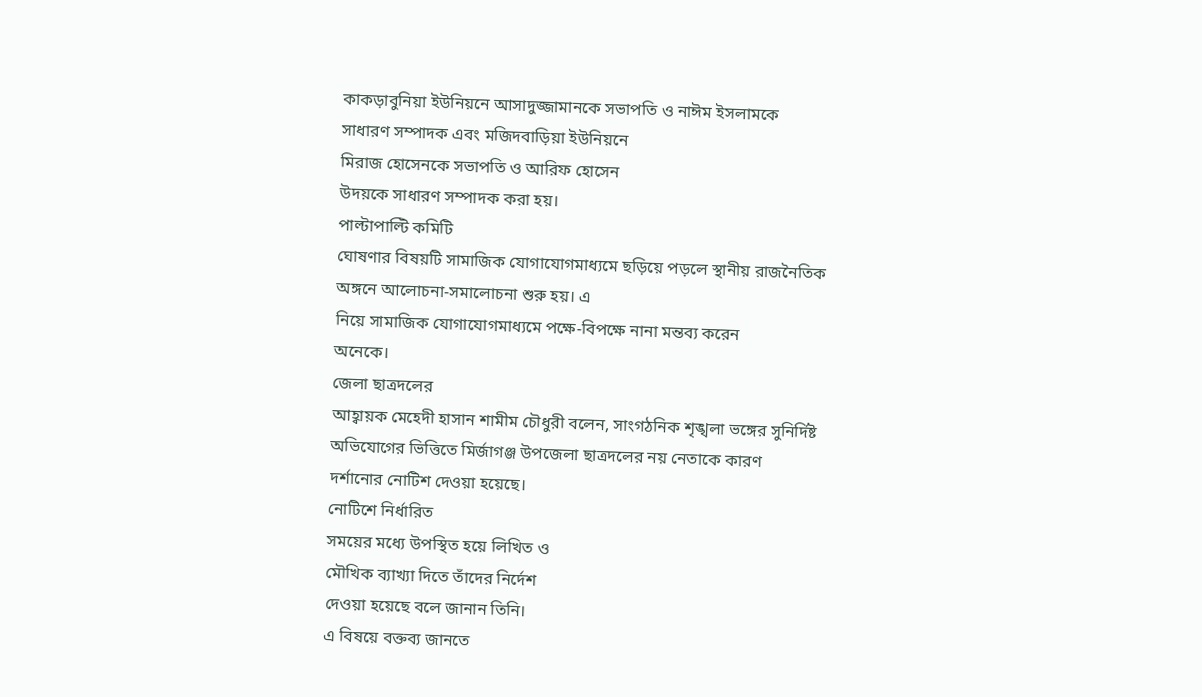কাকড়াবুনিয়া ইউনিয়নে আসাদুজ্জামানকে সভাপতি ও নাঈম ইসলামকে
সাধারণ সম্পাদক এবং মজিদবাড়িয়া ইউনিয়নে
মিরাজ হোসেনকে সভাপতি ও আরিফ হোসেন
উদয়কে সাধারণ সম্পাদক করা হয়।
পাল্টাপাল্টি কমিটি
ঘোষণার বিষয়টি সামাজিক যোগাযোগমাধ্যমে ছড়িয়ে পড়লে স্থানীয় রাজনৈতিক
অঙ্গনে আলোচনা-সমালোচনা শুরু হয়। এ
নিয়ে সামাজিক যোগাযোগমাধ্যমে পক্ষে-বিপক্ষে নানা মন্তব্য করেন
অনেকে।
জেলা ছাত্রদলের
আহ্বায়ক মেহেদী হাসান শামীম চৌধুরী বলেন, সাংগঠনিক শৃঙ্খলা ভঙ্গের সুনির্দিষ্ট অভিযোগের ভিত্তিতে মির্জাগঞ্জ উপজেলা ছাত্রদলের নয় নেতাকে কারণ
দর্শানোর নোটিশ দেওয়া হয়েছে।
নোটিশে নির্ধারিত
সময়ের মধ্যে উপস্থিত হয়ে লিখিত ও
মৌখিক ব্যাখ্যা দিতে তাঁদের নির্দেশ
দেওয়া হয়েছে বলে জানান তিনি।
এ বিষয়ে বক্তব্য জানতে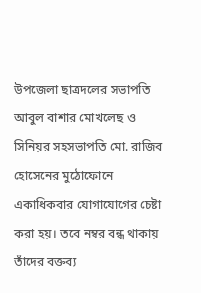উপজেলা ছাত্রদলের সভাপতি আবুল বাশার মোখলেছ ও সিনিয়র সহসভাপতি মো. রাজিব হোসেনের মুঠোফোনে একাধিকবার যোগাযোগের চেষ্টা করা হয়। তবে নম্বর বন্ধ থাকায় তাঁদের বক্তব্য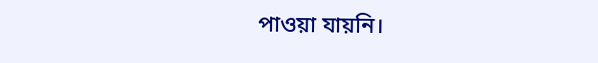পাওয়া যায়নি।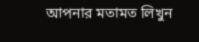আপনার মতামত লিখুন